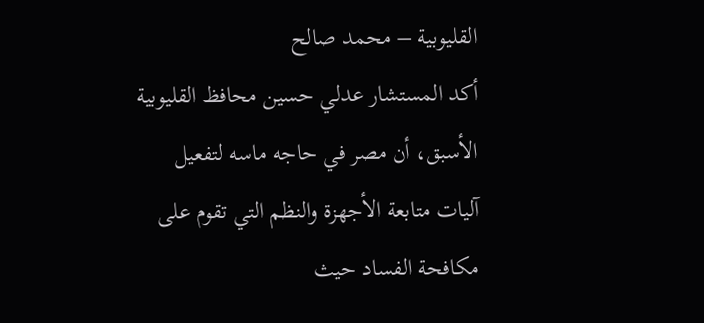القليوبية – محمد صالح
أكد المستشار عدلي حسين محافظ القليوبية الأسبق، أن مصر في حاجه ماسه لتفعيل آليات متابعة الأجهزة والنظم التي تقوم على مكافحة الفساد حيث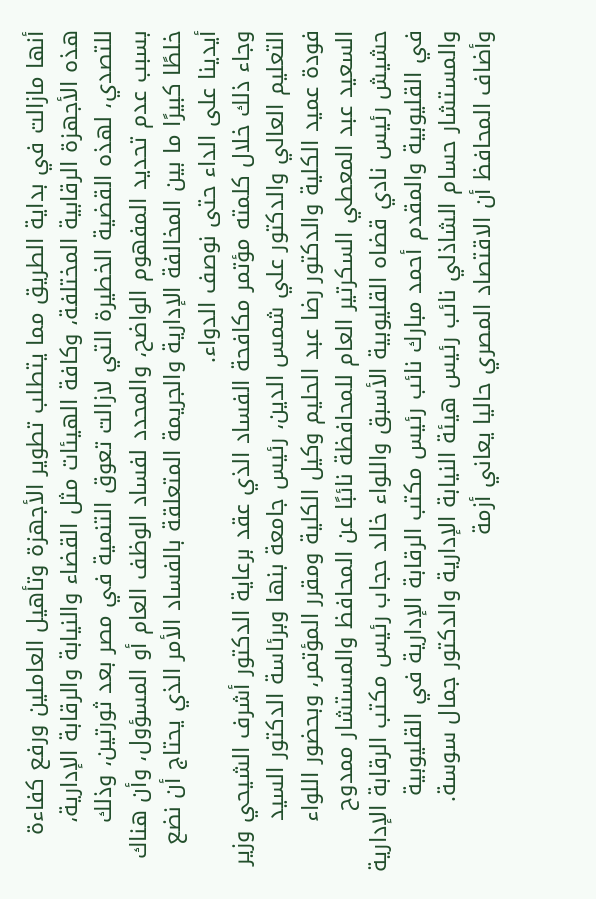أنها مازالت في بداية الطريق مما يتطلب تطوير الأجهزة وتأهيل العاملين ورفع كفاءة هذه الأجهزة الرقابية المختلفة، وكافة الهيئات مثل القضاء والنيابة والرقابة الإدارية، للتصدي، لهذه القضية الخطيرة التي لازالت تعوق التنمية في مصر بعد ثورتين، وذلك بسبب عدم تحديد المفهوم الواضح، والمحدد لفساد الوظف العام أو المسؤول، وأن هناك خلطًا كبيرًا ما بين المخالفة الإدارية والجريمة المتعلقة بالفساد الأمر الذي يحتاج أن نضع أيدينا على الداء حتى نوصف الدواء.
وجاء ذلك خلال كلمته مؤتمر مكافحة الفساد الذي عقد برعاية الدكتور أشرف الشيحي وزير التعليم العالي والدكتور علي شمس الدين، رئيس جامعة بنها وبرئاسة الدكتور السيد فودة عميد الكلية والدكتور رضا عبد الحليم وكيل الكلية ومقرر المؤتمر، وبحضور اللواء السعيد عبد المعطي السكرتير العام للمحافظة نائبًا عن المحافظ والمستشار ممدوح حشيش رئيس نادي قضاه القليوبية الأسبق واللواء خالد حجاب رئيس مكتب الرقابة الإدارية في القليوبية والمقدم أحمد مبارك نائب رئيس مكتب الرقابة الإدارية في القليوبية والمستشار حسام الشاذلي نائب رئيس هيئة النيابة الإدارية والدكتور جمال سوسة.
وأضاف المحافظ أن الاقتصاد المصري حاليا يعاني أزمة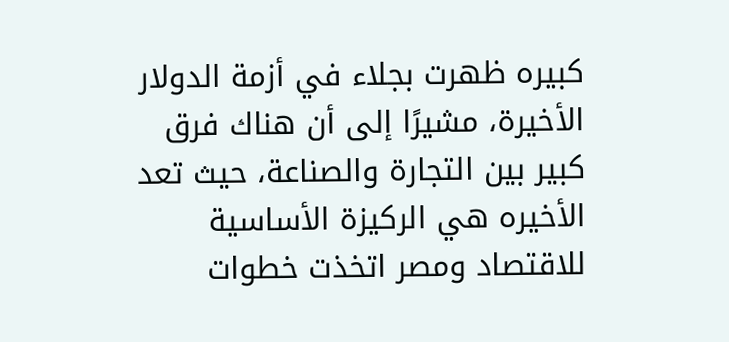كبيره ظهرت بجلاء في أزمة الدولار الأخيرة، مشيرًا إلى أن هناك فرق كبير بين التجارة والصناعة، حيث تعد الأخيره هي الركيزة الأساسية للاقتصاد ومصر اتخذت خطوات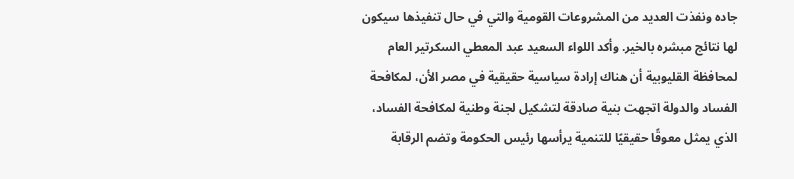جاده ونفذت العديد من المشروعات القومية والتي في حال تنفيذها سيكون لها نتائج مبشره بالخير. وأكد اللواء السعيد عبد المعطي السكرتير العام لمحافظة القليوبية أن هناك إرادة سياسية حقيقية في مصر الأن، لمكافحة الفساد والدولة اتجهت بنية صادقة لتشكيل لجنة وطنية لمكافحة الفساد، الذي يمثل معوقًا حقيقيًا للتنمية يرأسها رئيس الحكومة وتضم الرقابة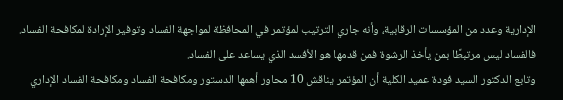الإدارية وعدد من المؤسسات الرقابية، وأنه جاري الترتيب لمؤتمر في المحافظة لمواجهة الفساد وتوفير الإرادة لمكافحة الفساد. فالفساد ليس مرتبطًا بمن يأخذ الرشوة فمن قدمها هو الأفسد الذي يساعد على الفساد.
وتابع الدكتور السيد فودة عميد الكلية أن المؤتمر يناقش 10 محاور أهمها الدستور ومكافحة الفساد ومكافحة الفساد الإداري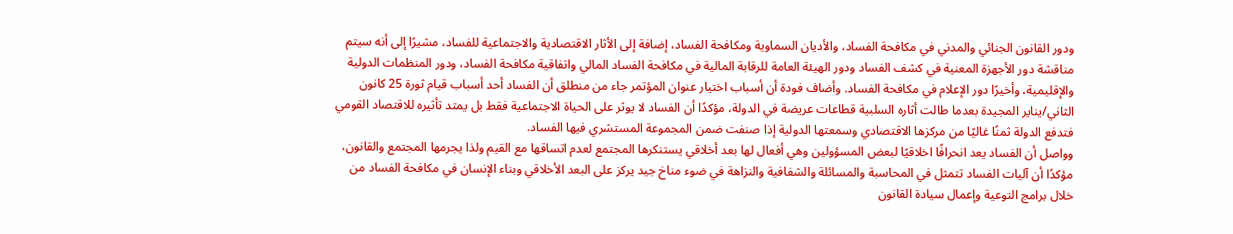ودور القانون الجنائي والمدني في مكافحة الفساد، والأديان السماوية ومكافحة الفساد، إضافة إلى الأثار الاقتصادية والاجتماعية للفساد، مشيرًا إلى أنه سيتم مناقشة دور الأجهزة المعنية في كشف الفساد ودور الهيئة العامة للرقابة المالية في مكافحة الفساد المالي واتفاقية مكافحة الفساد، ودور المنظمات الدولية والإقليمية، وأخيرًا دور الإعلام في مكافحة الفساد. وأضاف فودة أن أسباب اختيار عنوان المؤتمر جاء من منطلق أن الفساد أحد أسباب قيام ثورة 25 كانون الثاني/يناير المجيدة بعدما طالت أثاره السلبية قطاعات عريضة في الدولة، مؤكدًا أن الفساد لا يوثر على الحياة الاجتماعية فقط بل يمتد تأثيره للاقتصاد القومي فتدفع الدولة ثمنًا غاليًا من مركزها الاقتصادي وسمعتها الدولية إذا صنفت ضمن المجموعة المستشري فيها الفساد.
وواصل أن الفساد يعد انحرافًا اخلاقيًا لبعض المسؤولين وهي أفعال لها بعد أخلاقي يستنكرها المجتمع لعدم اتساقها مع القيم ولذا يجرمها المجتمع والقانون، مؤكدًا أن آليات الفساد تتمثل في المحاسبة والمسائلة والشفافية والنزاهة في ضوء مناخ جيد يركز على البعد الأخلاقي وبناء الإنسان في مكافحة الفساد من خلال برامج التوعية وإعمال سيادة القانون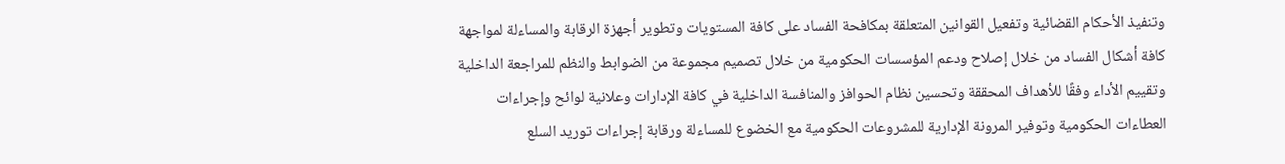وتنفيذ الأحكام القضائية وتفعيل القوانين المتعلقة بمكافحة الفساد على كافة المستويات وتطوير أجهزة الرقابة والمساءلة لمواجهة كافة أشكال الفساد من خلال إصلاح ودعم المؤسسات الحكومية من خلال تصميم مجموعة من الضوابط والنظم للمراجعة الداخلية وتقييم الأداء وفقًا للأهداف المحققة وتحسين نظام الحوافز والمنافسة الداخلية في كافة الإدارات وعلانية لوائح وإجراءات العطاءات الحكومية وتوفير المرونة الإدارية للمشروعات الحكومية مع الخضوع للمساءلة ورقابة إجراءات توريد السلع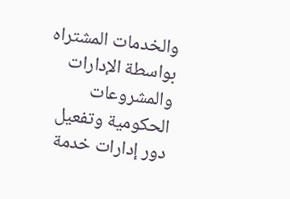والخدمات المشتراه بواسطة الإدارات والمشروعات الحكومية وتفعيل دور إدارات خدمة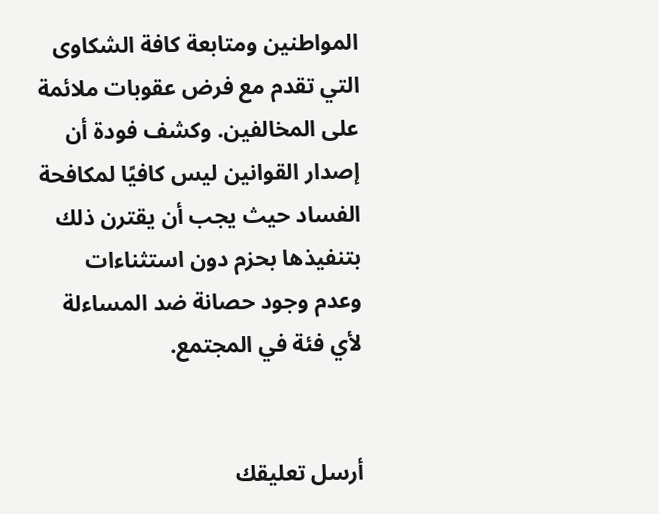المواطنين ومتابعة كافة الشكاوى التي تقدم مع فرض عقوبات ملائمة على المخالفين. وكشف فودة أن إصدار القوانين ليس كافيًا لمكافحة الفساد حيث يجب أن يقترن ذلك بتنفيذها بحزم دون استثناءات وعدم وجود حصانة ضد المساءلة لأي فئة في المجتمع.


أرسل تعليقك